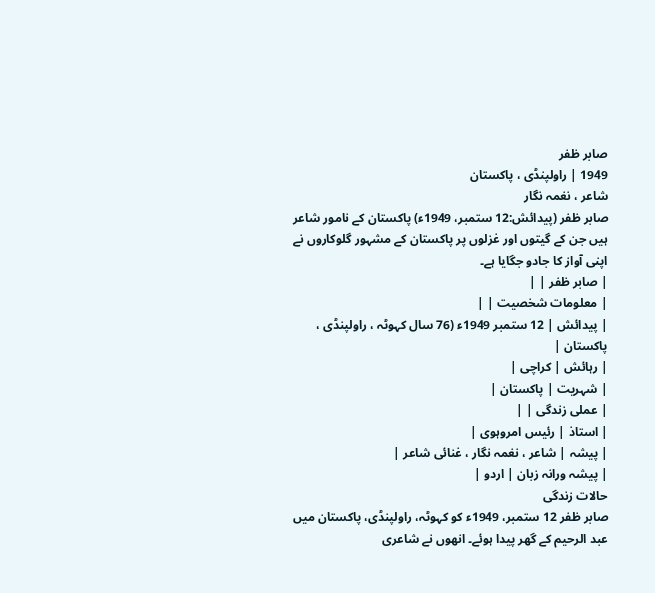صابر ظفر
1949 | راولپنڈی ، پاکستان
شاعر ، نغمہ نگار
صابر ظفر (پیدائش:12 ستمبر، 1949ء) پاکستان کے نامور شاعر ہیں جن کے گیتوں اور غزلوں پر پاکستان کے مشہور گلوکاروں نے اپنی آواز کا جادو جگایا ہے۔
| صابر ظفر | |
| معلومات شخصیت | |
| پیدائش | 12 ستمبر 1949ء (76 سال کہوٹہ ، راولپنڈی ، پاکستان |
| رہائش | کراچی |
| شہریت | پاکستان |
| عملی زندگی | |
| استاذ | رئیس امروہوی |
| پیشہ | شاعر ، نغمہ نگار ، غنائی شاعر |
| پیشہ ورانہ زبان | اردو |
حالات زندگی
صابر ظفر 12 ستمبر، 1949ء کو کہوٹہ، راولپنڈی، پاکستان میں عبد الرحیم کے گھر پیدا ہوئے۔ انھوں نے شاعری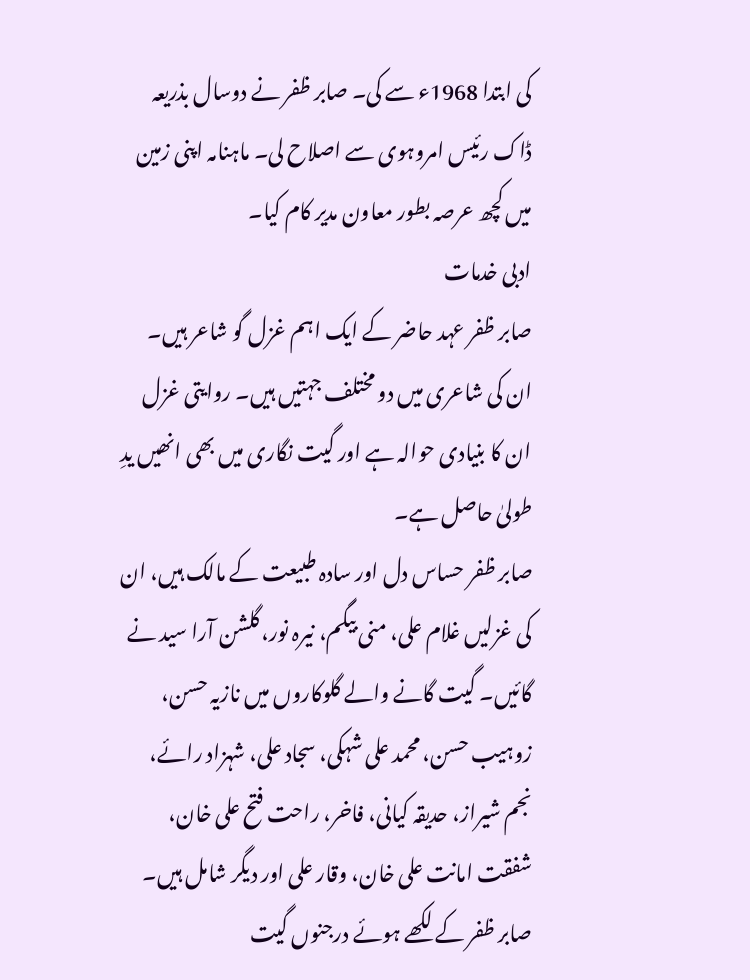کی ابتدا 1968ء سے کی۔ صابر ظفر نے دوسال بذریعہ ڈاک رئیس امروہوی سے اصلاح لی۔ ماہنامہ اپنی زمین میں کچھ عرصہ بطور معاون مدیر کام کیا۔
ادبی خدمات
صابر ظفر عہد حاضر کے ایک اہم غزل گو شاعر ہیں۔ ان کی شاعری میں دو مختلف جہتیں ہیں۔ روایتی غزل ان کا بنیادی حوالہ ہے اور گیت نگاری میں بھی انھیں یدِ طولیٰ حاصل ہے۔
صابر ظفر حساس دل اور سادہ طبیعت کے مالک ہیں، ان کی غزلیں غلام علی، منی بیگم، نیرہ نور، گلشن آرا سید نے گائیں۔ گیت گانے والے گلوکاروں میں نازیہ حسن، زوہیب حسن، محمد علی شہکی، سجاد علی، شہزاد رائے، نجم شیراز، حدیقہ کیانی، فاخر، راحت فتح علی خان، شفقت امانت علی خان، وقار علی اور دیگر شامل ہیں۔ صابر ظفر کے لکھے ہوئے درجنوں گیت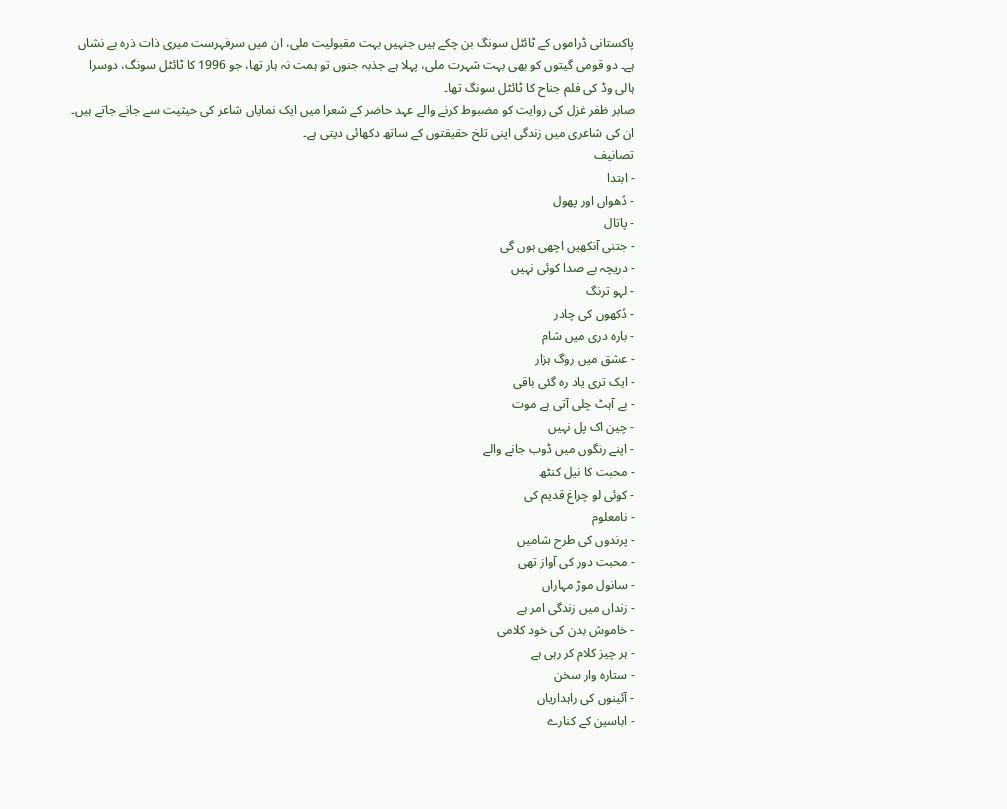پاکستانی ڈراموں کے ٹائٹل سونگ بن چکے ہیں جنہیں بہت مقبولیت ملی، ان میں سرفہرست میری ذات ذرہ بے نشاں ہے۔ دو قومی گیتوں کو بھی بہت شہرت ملی، پہلا ہے جذبہ جنوں تو ہمت نہ ہار تھا، جو 1996 کا ٹائٹل سونگ، دوسرا ہالی وڈ کی فلم جناح کا ٹائٹل سونگ تھا۔
صابر ظفر غزل کی روایت کو مضبوط کرنے والے عہد حاضر کے شعرا میں ایک نمایاں شاعر کی حیثیت سے جانے جاتے ہیں۔ ان کی شاعری میں زندگی اپنی تلخ حقیقتوں کے ساتھ دکھائی دیتی ہے۔
تصانیف
- ابتدا
- دُھواں اور پھول
- پاتال
- جتنی آنکھیں اچھی ہوں گی
- دریچہ بے صدا کوئی نہیں
- لہو ترنگ
- دُکھوں کی چادر
- بارہ دری میں شام
- عشق میں روگ ہزار
- ایک تری یاد رہ گئی باقی
- بے آہٹ چلی آتی ہے موت
- چین اک پل نہیں
- اپنے رنگوں میں ڈوب جانے والے
- محبت کا نیل کنٹھ
- کوئی لو چراغ قدیم کی
- نامعلوم
- پرندوں کی طرح شامیں
- محبت دور کی آواز تھی
- سانول موڑ مہاراں
- زنداں میں زندگی امر ہے
- خاموش بدن کی خود کلامی
- ہر چیز کلام کر رہی ہے
- ستارہ وار سخن
- آئینوں کی راہداریاں
- اباسین کے کنارے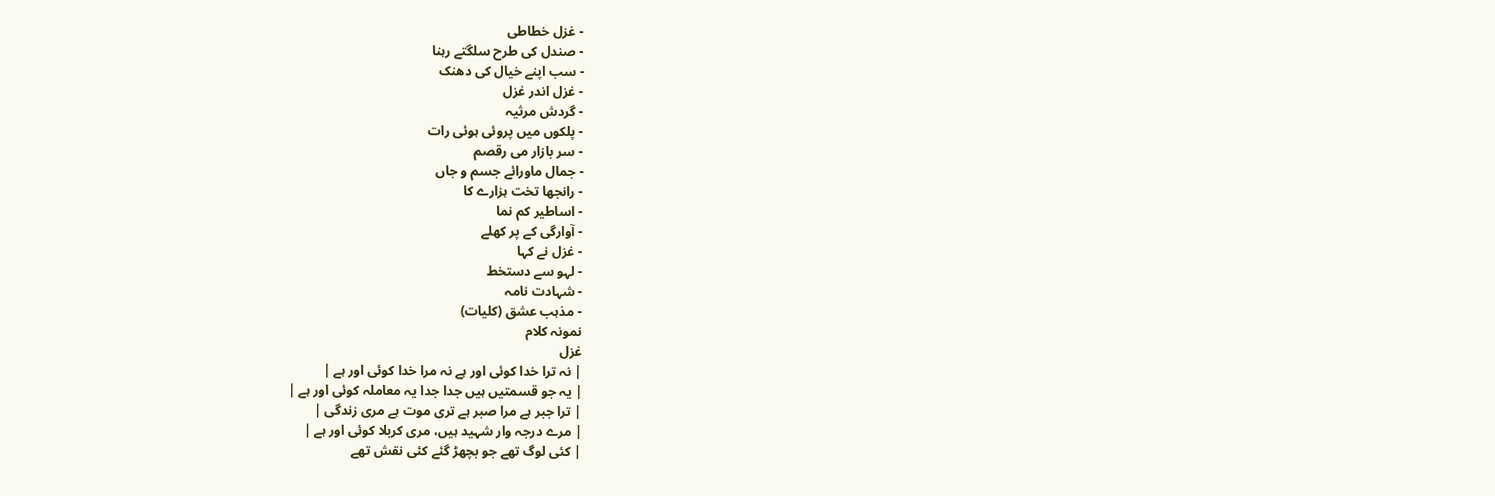- غزل خطاطی
- صندل کی طرح سلگتے رہنا
- سب اپنے خیال کی دھنک
- غزل اندر غزل
- گردش مرثیہ
- پلکوں میں پروئی ہوئی رات
- سر بازار می رقصم
- جمال ماورائے جسم و جاں
- رانجھا تخت ہزارے کا
- اساطیر کم نما
- آوارگی کے پر کھلے
- غزل نے کہا
- لہو سے دستخط
- شہادت نامہ
- مذہب عشق (کلیات)
نمونہ کلام
غزل
| نہ ترا خدا کوئی اور ہے نہ مرا خدا کوئی اور ہے |
| یہ جو قسمتیں ہیں جدا جدا یہ معاملہ کوئی اور ہے |
| ترا جبر ہے مرا صبر ہے تری موت ہے مری زندگی |
| مرے درجہ وار شہید ہیں، مری کربلا کوئی اور ہے |
| کئی لوگ تھے جو بچھڑ گئے کئی نقش تھے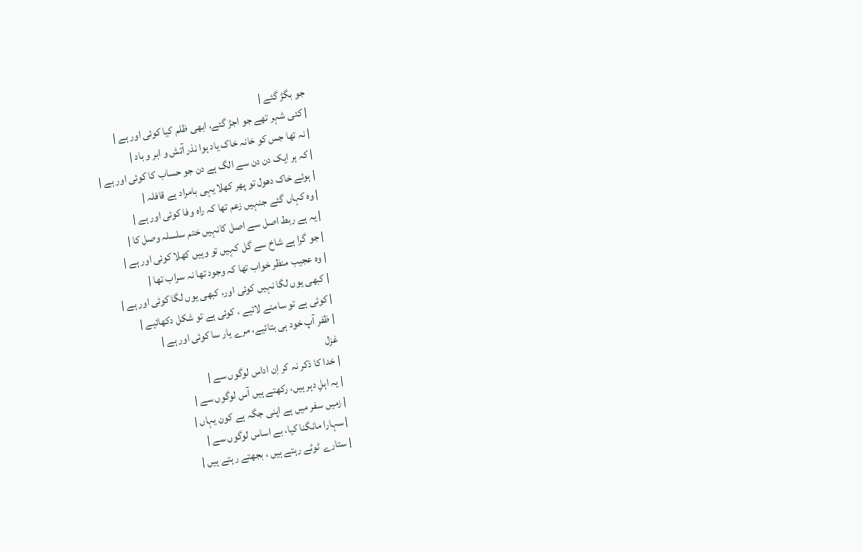جو بگڑ گئے |
| کئی شہر تھے جو اجڑ گئے، ابھی ظلم کیا کوئی اور ہے |
| نہ تھا جس کو خانہ خاک یاد ہوا نذر آتش و ابر و باد |
| کہ ہر ایک دن دن سے الگ ہے دن جو حساب کا کوئی اور ہے |
| ہوئے خاک دھول تو پھر کھلا یہی بامراد ہے قافلہ |
| وہ کہاں گئے جنہیں زعم تھا کہ راہ وفا کوئی اور ہے |
| یہ ہے ربط اصل سے اصل کانہیں ختم سلسلہ وصل کا |
| جو گرا ہے شاخ سے گل کہیں تو وہیں کھلا کوئی اور ہے |
| وہ عجیب منظر خواب تھا کہ وجود تھا نہ سراب تھا |
| کبھی یوں لگا نہیں کوئی اور، کبھی یوں لگا کوئی اور ہے |
| کوئی ہے تو سامنے لائیے ، کوئی ہے تو شکل دکھائیے |
| ظفر آپ خود ہی بتائیے، مرے یار سا کوئی اور ہے |
غزل
| خدا کا ذکر نہ کر اِن اداس لوگوں سے |
| یہ اہلِ دہر ہیں، رکھتے ہیں آس لوگوں سے |
| زمیں سفر میں ہے اپنی جگہ ہے کون یہاں |
| سہارا مانگنا کیا، بے اساس لوگوں سے |
| ستارے ٹوٹے رہتے ہیں ، بجھتے رہتے ہیں |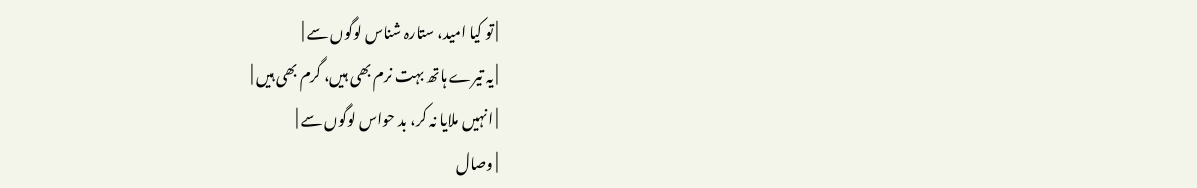| تو کیا امید، ستارہ شناس لوگوں سے |
| یہ تیرے ہاتھ بہت نرم بھی ہیں، گرم بھی ہیں |
| انہیں ملایا نہ کر، بد حواس لوگوں سے |
| وصال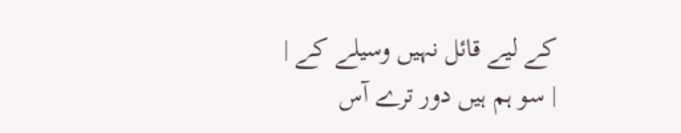کے لیے قائل نہیں وسیلے کے |
| سو ہم ہیں دور ترے آس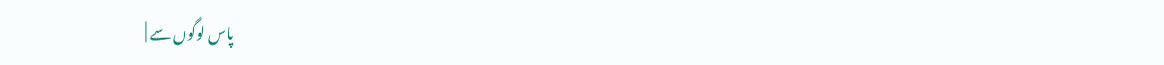پاس لوگوں سے |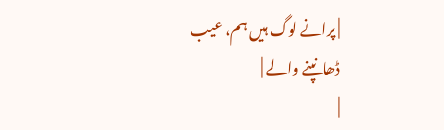| پرانے لوگ ہیں ہم، عیب ڈھانپنے والے |
|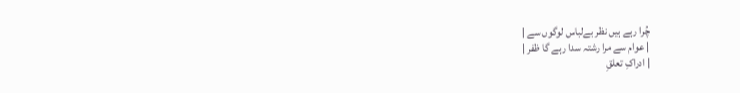چُرا رہے ہیں نظر بےلباس لوگوں سے |
| عوام سے مرا رشتہ سدا رہے گا ظفر |
| ادراکِ تعلقِ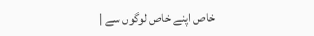خاص اپنے خاص لوگوں سے |